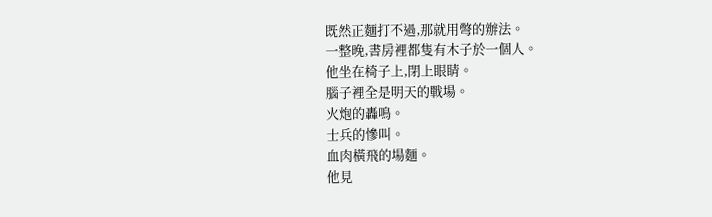既然正麵打不過,那就用彆的辦法。
一整晚,書房裡都隻有木子於一個人。
他坐在椅子上,閉上眼睛。
腦子裡全是明天的戰場。
火炮的轟鳴。
士兵的慘叫。
血肉橫飛的場麵。
他見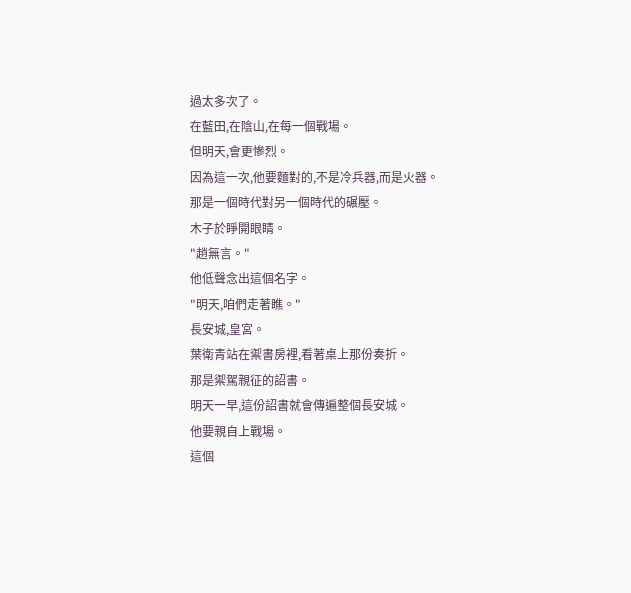過太多次了。
在藍田,在陰山,在每一個戰場。
但明天,會更慘烈。
因為這一次,他要麵對的,不是冷兵器,而是火器。
那是一個時代對另一個時代的碾壓。
木子於睜開眼睛。
"趙無言。"
他低聲念出這個名字。
"明天,咱們走著瞧。"
長安城,皇宮。
葉衛青站在禦書房裡,看著桌上那份奏折。
那是禦駕親征的詔書。
明天一早,這份詔書就會傳遍整個長安城。
他要親自上戰場。
這個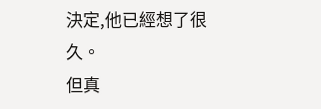決定,他已經想了很久。
但真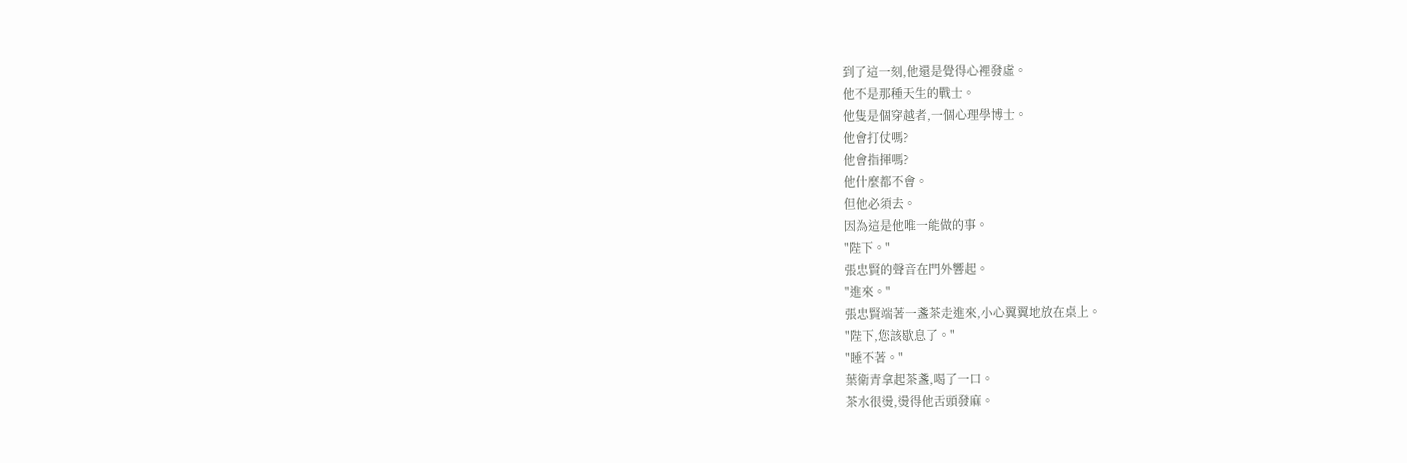到了這一刻,他還是覺得心裡發虛。
他不是那種天生的戰士。
他隻是個穿越者,一個心理學博士。
他會打仗嗎?
他會指揮嗎?
他什麼都不會。
但他必須去。
因為這是他唯一能做的事。
"陛下。"
張忠賢的聲音在門外響起。
"進來。"
張忠賢端著一盞茶走進來,小心翼翼地放在桌上。
"陛下,您該歇息了。"
"睡不著。"
葉衛青拿起茶盞,喝了一口。
茶水很燙,燙得他舌頭發麻。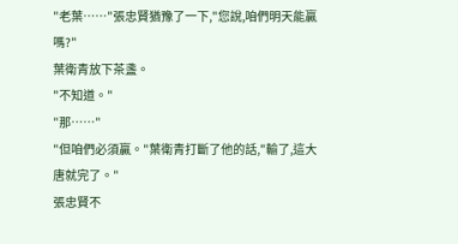"老葉……"張忠賢猶豫了一下,"您說,咱們明天能贏嗎?"
葉衛青放下茶盞。
"不知道。"
"那……"
"但咱們必須贏。"葉衛青打斷了他的話,"輸了,這大唐就完了。"
張忠賢不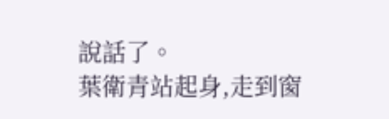說話了。
葉衛青站起身,走到窗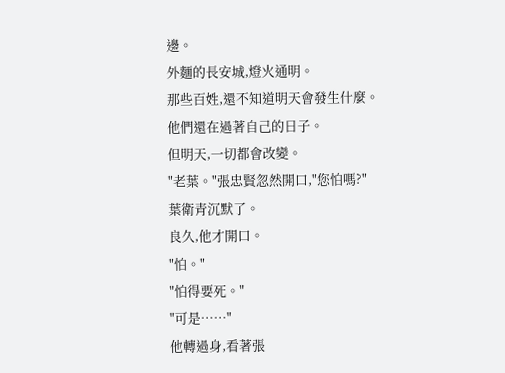邊。
外麵的長安城,燈火通明。
那些百姓,還不知道明天會發生什麼。
他們還在過著自己的日子。
但明天,一切都會改變。
"老葉。"張忠賢忽然開口,"您怕嗎?"
葉衛青沉默了。
良久,他才開口。
"怕。"
"怕得要死。"
"可是……"
他轉過身,看著張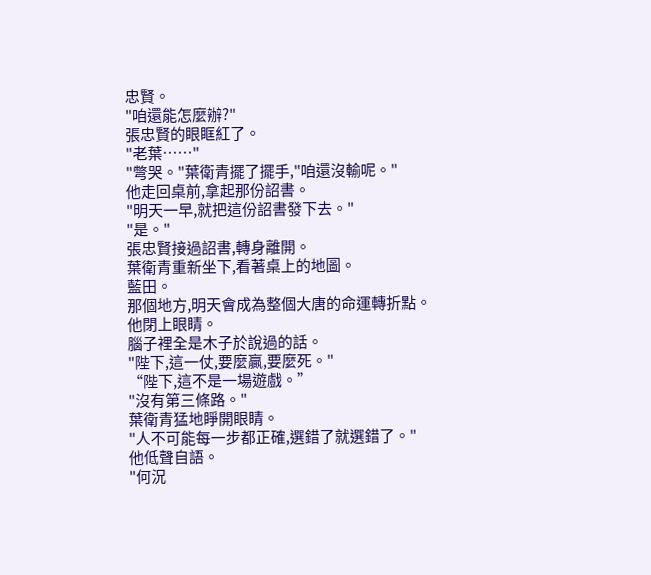忠賢。
"咱還能怎麼辦?"
張忠賢的眼眶紅了。
"老葉……"
"彆哭。"葉衛青擺了擺手,"咱還沒輸呢。"
他走回桌前,拿起那份詔書。
"明天一早,就把這份詔書發下去。"
"是。"
張忠賢接過詔書,轉身離開。
葉衛青重新坐下,看著桌上的地圖。
藍田。
那個地方,明天會成為整個大唐的命運轉折點。
他閉上眼睛。
腦子裡全是木子於說過的話。
"陛下,這一仗,要麼贏,要麼死。"
“陛下,這不是一場遊戲。”
"沒有第三條路。"
葉衛青猛地睜開眼睛。
"人不可能每一步都正確,選錯了就選錯了。"
他低聲自語。
"何況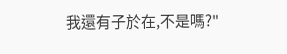我還有子於在,不是嗎?"